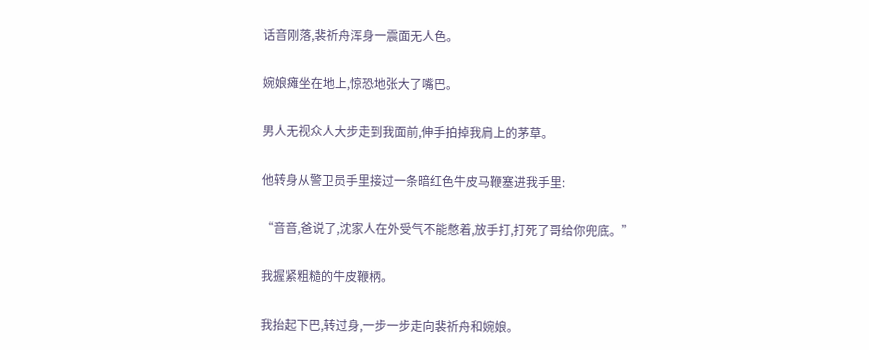话音刚落,裴祈舟浑身一震面无人色。

婉娘瘫坐在地上,惊恐地张大了嘴巴。

男人无视众人大步走到我面前,伸手拍掉我肩上的茅草。

他转身从警卫员手里接过一条暗红色牛皮马鞭塞进我手里:

“音音,爸说了,沈家人在外受气不能憋着,放手打,打死了哥给你兜底。”

我握紧粗糙的牛皮鞭柄。

我抬起下巴,转过身,一步一步走向裴祈舟和婉娘。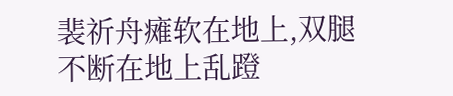裴祈舟瘫软在地上,双腿不断在地上乱蹬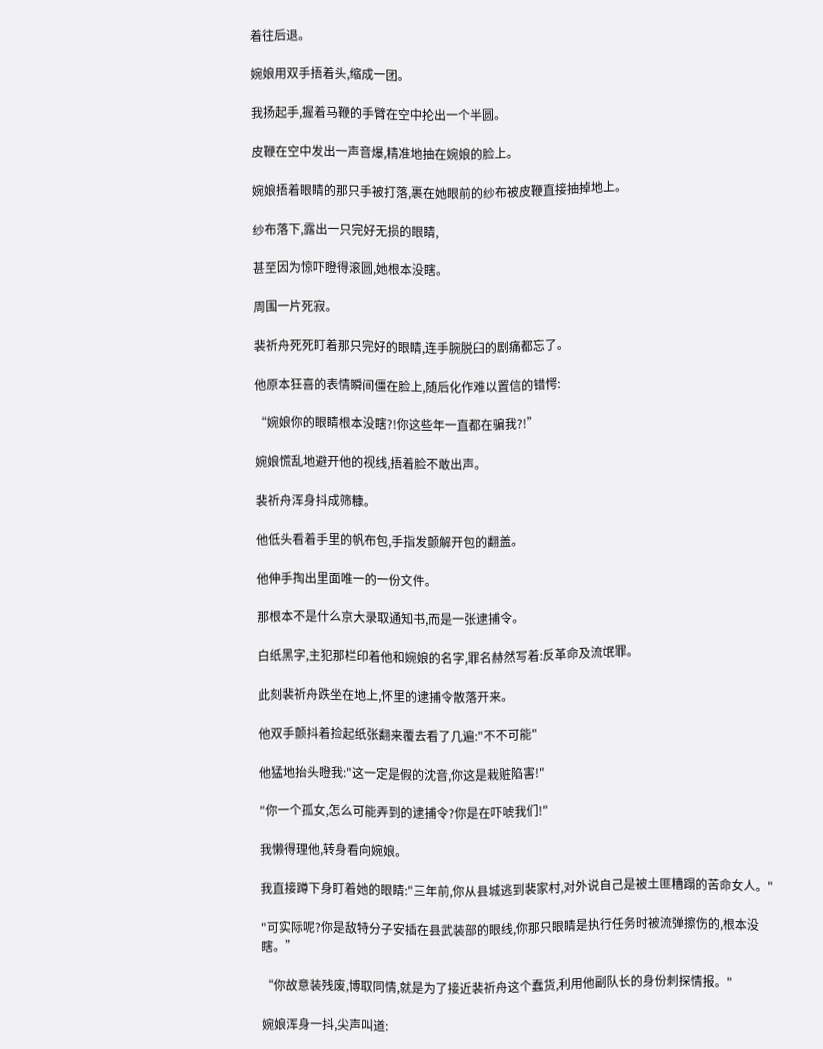着往后退。

婉娘用双手捂着头,缩成一团。

我扬起手,握着马鞭的手臂在空中抡出一个半圆。

皮鞭在空中发出一声音爆,精准地抽在婉娘的脸上。

婉娘捂着眼睛的那只手被打落,裹在她眼前的纱布被皮鞭直接抽掉地上。

纱布落下,露出一只完好无损的眼睛,

甚至因为惊吓瞪得滚圆,她根本没瞎。

周围一片死寂。

裴祈舟死死盯着那只完好的眼睛,连手腕脱臼的剧痛都忘了。

他原本狂喜的表情瞬间僵在脸上,随后化作难以置信的错愕:

“婉娘你的眼睛根本没瞎?!你这些年一直都在骗我?!”

婉娘慌乱地避开他的视线,捂着脸不敢出声。

裴祈舟浑身抖成筛糠。

他低头看着手里的帆布包,手指发颤解开包的翻盖。

他伸手掏出里面唯一的一份文件。

那根本不是什么京大录取通知书,而是一张逮捕令。

白纸黑字,主犯那栏印着他和婉娘的名字,罪名赫然写着:反革命及流氓罪。

此刻裴祈舟跌坐在地上,怀里的逮捕令散落开来。

他双手颤抖着捡起纸张翻来覆去看了几遍:"不不可能"

他猛地抬头瞪我:"这一定是假的沈音,你这是栽赃陷害!"

"你一个孤女,怎么可能弄到的逮捕令?你是在吓唬我们!"

我懒得理他,转身看向婉娘。

我直接蹲下身盯着她的眼睛:"三年前,你从县城逃到裴家村,对外说自己是被土匪糟蹋的苦命女人。"

"可实际呢?你是敌特分子安插在县武装部的眼线,你那只眼睛是执行任务时被流弹擦伤的,根本没瞎。”

“你故意装残废,博取同情,就是为了接近裴祈舟这个蠢货,利用他副队长的身份刺探情报。"

婉娘浑身一抖,尖声叫道: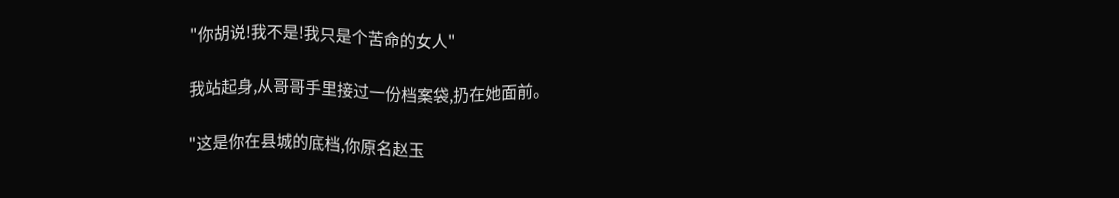"你胡说!我不是!我只是个苦命的女人"

我站起身,从哥哥手里接过一份档案袋,扔在她面前。

"这是你在县城的底档,你原名赵玉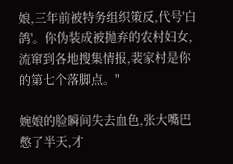娘,三年前被特务组织策反,代号'白鸽'。你伪装成被抛弃的农村妇女,流窜到各地搜集情报,裴家村是你的第七个落脚点。"

婉娘的脸瞬间失去血色,张大嘴巴憋了半天,才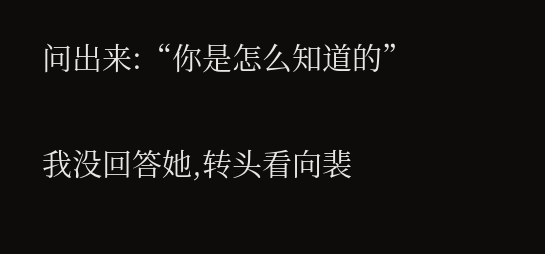问出来:“你是怎么知道的”

我没回答她,转头看向裴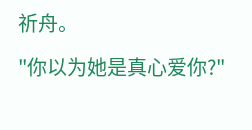祈舟。

"你以为她是真心爱你?"